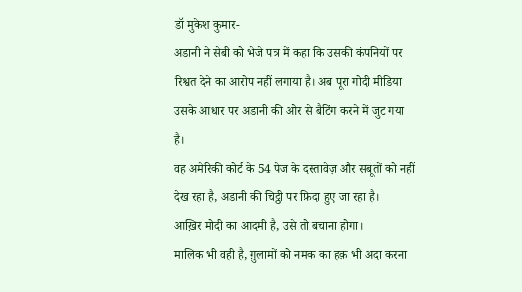डॉ मुकेश कुमार-
अडानी ने सेबी को भेजे पत्र में कहा कि उसकी कंपनियों पर रिश्वत देने का आरोप नहीं लगाया है। अब पूरा गोदी मीडिया उसके आधार पर अडानी की ओर से बैटिंग करने में जुट गया है।
वह अमेरिकी कोर्ट के 54 पेज के दस्तावेज़ और सबूतों को नहीं देख रहा है, अडानी की चिट्ठी पर फ़िदा हुए जा रहा है।
आख़िर मोदी का आदमी है, उसे तो बचाना होगा।
मालिक भी वही है, ग़ुलामों को नमक का हक़ भी अदा करना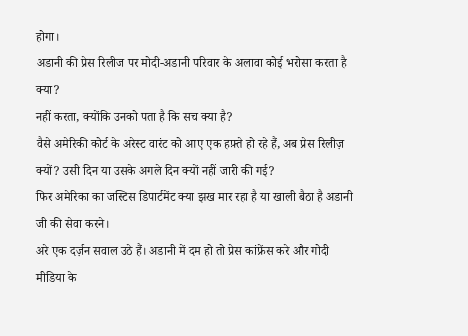होगा।
अडानी की प्रेस रिलीज पर मोदी-अडानी परिवार के अलावा कोई भरोसा करता है क्या?
नहीं करता, क्योंकि उनको पता है कि सच क्या है?
वैसे अमेरिकी कोर्ट के अरेस्ट वारंट को आए एक हफ़्ते हो रहे हैं, अब प्रेस रिलीज़ क्यों? उसी दिन या उसके अगले दिन क्यों नहीं जारी की गई?
फिर अमेरिका का जस्टिस डिपार्टमेंट क्या झख मार रहा है या खाली बैठा है अडानी जी की सेवा करने।
अरे एक दर्ज़न सवाल उठे हैं। अडानी में दम हो तो प्रेस कांफ्रेंस करे और गोदी मीडिया के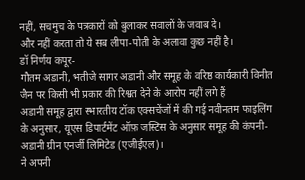नहीं, सचमुच के पत्रकारों को बुलाकर सवालों के जवाब दे।
और नहीं करता तो ये सब लीपा-पोती के अलावा कुछ नहीं है।
डॉ निर्णय कपूर-
गौतम अडानी, भतीजे सागर अडानी और समूह के वरिष्ठ कार्यकारी विनीत जैन पर किसी भी प्रकार की रिश्वत देने के आरोप नहीं लगे हैं
अडानी समूह द्वारा स्भारतीय टॉक एक्सचेंजों में की गई नवीनतम फाइलिंग के अनुसार, यूएस डिपार्टमेंट ऑफ़ जस्टिस के अनुसार समूह की कंपनी-अडानी ग्रीन एनर्जी लिमिटेड (एजीईएल)।
ने अपनी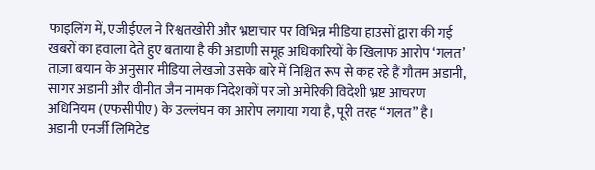फाइलिंग में, एजीईएल ने रिश्वतखोरी और भ्रष्टाचार पर विभिन्न मीडिया हाउसों द्वारा की गई खबरों का हवाला देते हुए बताया है की अडाणी समूह अधिकारियों के खिलाफ आरोप ‘गलत’
ताज़ा बयान के अनुसार मीडिया लेखजो उसके बारे में निश्चित रूप से कह रहे हैं गौतम अडानी, सागर अडानी और वीनीत जैन नामक निदेशकों पर जो अमेरिकी विदेशी भ्रष्ट आचरण अधिनियम (एफसीपीए) के उल्लंघन का आरोप लगाया गया है, पूरी तरह “गलत” है।
अडानी एनर्जी लिमिटेड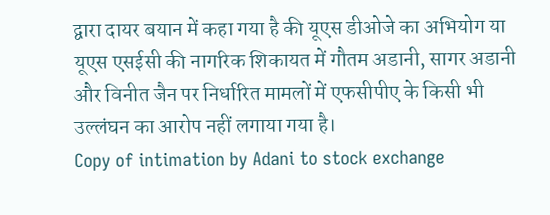द्वारा दायर बयान में कहा गया है की यूएस डीओजे का अभियोग या यूएस एसईसी की नागरिक शिकायत में गौतम अडानी, सागर अडानी और विनीत जैन पर निर्धारित मामलों में एफसीपीए के किसी भी उल्लंघन का आरोप नहीं लगाया गया है।
Copy of intimation by Adani to stock exchange